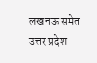लखनऊ समेत उत्तर प्रदेश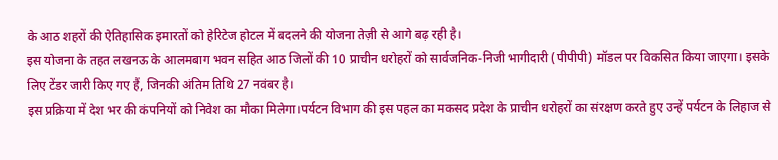के आठ शहरों की ऐतिहासिक इमारतों को हेरिटेज होटल में बदलने की योजना तेज़ी से आगे बढ़ रही है।
इस योजना के तहत लखनऊ के आलमबाग भवन सहित आठ जिलों की 10 प्राचीन धरोहरों को सार्वजनिक-निजी भागीदारी (पीपीपी) मॉडल पर विकसित किया जाएगा। इसके लिए टेंडर जारी किए गए हैं, जिनकी अंतिम तिथि 27 नवंबर है।
इस प्रक्रिया में देश भर की कंपनियों को निवेश का मौका मिलेगा।पर्यटन विभाग की इस पहल का मकसद प्रदेश के प्राचीन धरोहरों का संरक्षण करते हुए उन्हें पर्यटन के लिहाज से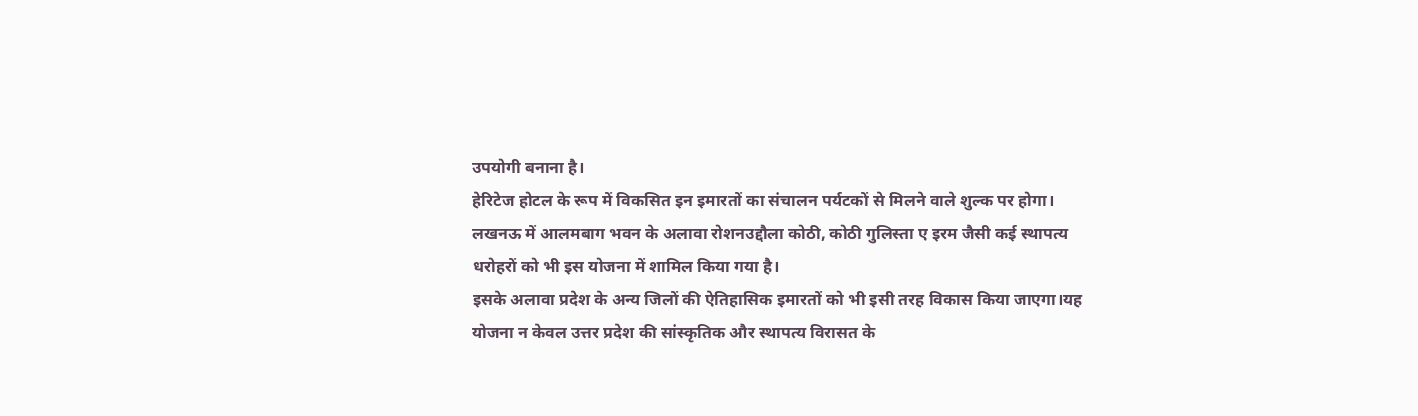उपयोगी बनाना है।
हेरिटेज होटल के रूप में विकसित इन इमारतों का संचालन पर्यटकों से मिलने वाले शुल्क पर होगा। लखनऊ में आलमबाग भवन के अलावा रोशनउद्दौला कोठी, कोठी गुलिस्ता ए इरम जैसी कई स्थापत्य धरोहरों को भी इस योजना में शामिल किया गया है।
इसके अलावा प्रदेश के अन्य जिलों की ऐतिहासिक इमारतों को भी इसी तरह विकास किया जाएगा।यह योजना न केवल उत्तर प्रदेश की सांस्कृतिक और स्थापत्य विरासत के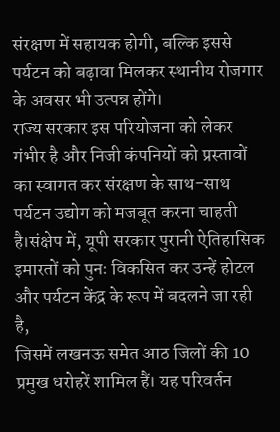संरक्षण में सहायक होगी, बल्कि इससे पर्यटन को बढ़ावा मिलकर स्थानीय रोजगार के अवसर भी उत्पन्न होंगे।
राज्य सरकार इस परियोजना को लेकर गंभीर है और निजी कंपनियों को प्रस्तावों का स्वागत कर संरक्षण के साथ-साथ पर्यटन उद्योग को मजबूत करना चाहती है।संक्षेप में, यूपी सरकार पुरानी ऐतिहासिक इमारतों को पुनः विकसित कर उन्हें होटल और पर्यटन केंद्र के रूप में बदलने जा रही है,
जिसमें लखनऊ समेत आठ जिलों की 10 प्रमुख धरोहरें शामिल हैं। यह परिवर्तन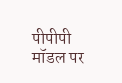पीपीपी मॉडल पर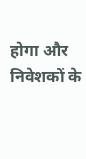होगा और निवेशकों के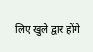लिए खुले द्वार होंगे